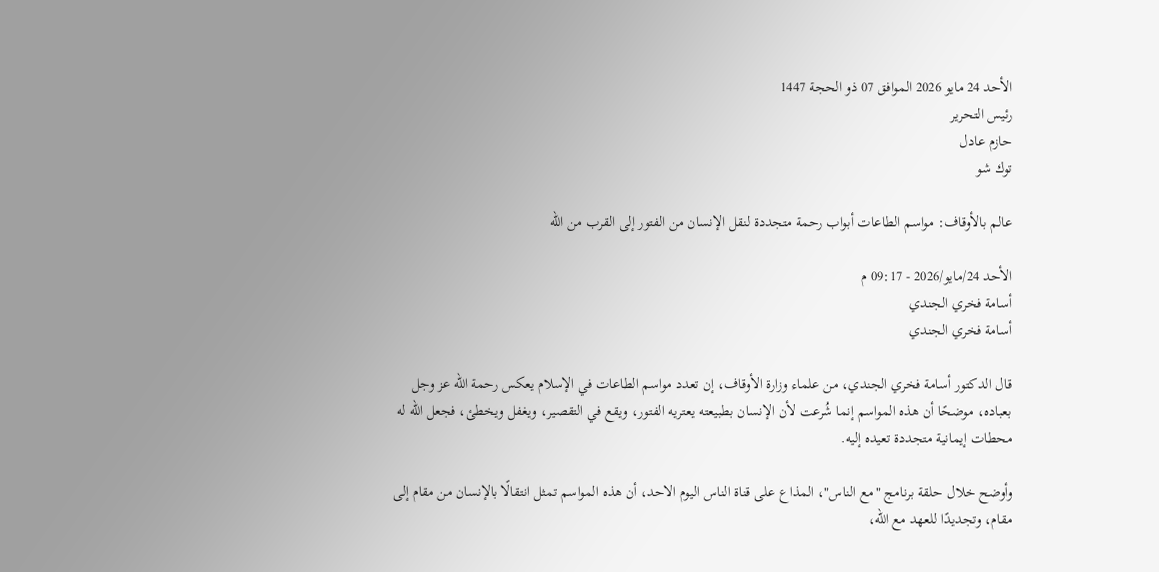الأحد 24 مايو 2026 الموافق 07 ذو الحجة 1447
رئيس التحرير
حازم عادل
توك شو

عالم بالأوقاف: مواسم الطاعات أبواب رحمة متجددة لنقل الإنسان من الفتور إلى القرب من الله

الأحد 24/مايو/2026 - 09:17 م
أسامة فخري الجندي
أسامة فخري الجندي

قال الدكتور أسامة فخري الجندي، من علماء وزارة الأوقاف، إن تعدد مواسم الطاعات في الإسلام يعكس رحمة الله عز وجل بعباده، موضحًا أن هذه المواسم إنما شُرعت لأن الإنسان بطبيعته يعتريه الفتور، ويقع في التقصير، ويغفل ويخطئ، فجعل الله له محطات إيمانية متجددة تعيده إليه.

وأوضح خلال حلقة برنامج "مع الناس"، المذاع على قناة الناس اليوم الاحد، أن هذه المواسم تمثل انتقالًا بالإنسان من مقام إلى مقام، وتجديدًا للعهد مع الله،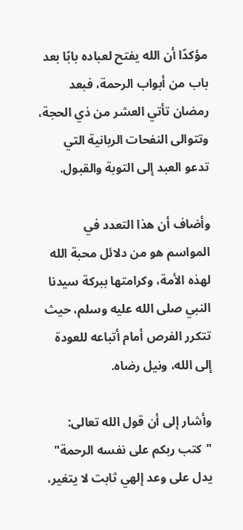مؤكدًا أن الله يفتح لعباده بابًا بعد باب من أبواب الرحمة، فبعد رمضان تأتي العشر من ذي الحجة، وتتوالى النفحات الربانية التي تدعو العبد إلى التوبة والقبول.

وأضاف أن هذا التعدد في المواسم هو من دلائل محبة الله لهذه الأمة، وكرامتها ببركة سيدنا النبي صلى الله عليه وسلم، حيث تتكرر الفرص أمام أتباعه للعودة إلى الله، ونيل رضاه.

وأشار إلى أن قول الله تعالى: "كتب ربكم على نفسه الرحمة" يدل على وعد إلهي ثابت لا يتغير،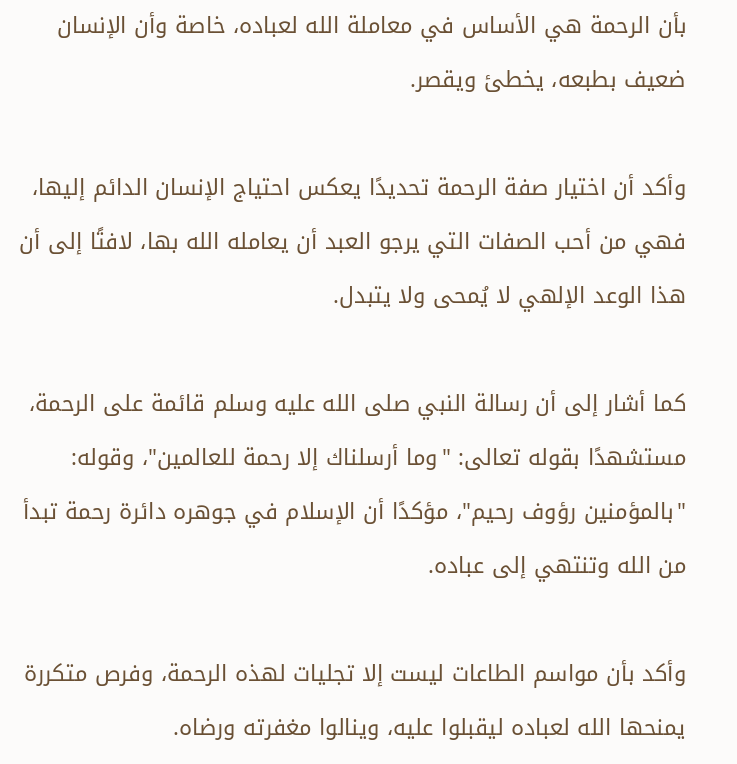بأن الرحمة هي الأساس في معاملة الله لعباده، خاصة وأن الإنسان ضعيف بطبعه، يخطئ ويقصر.

وأكد أن اختيار صفة الرحمة تحديدًا يعكس احتياج الإنسان الدائم إليها، فهي من أحب الصفات التي يرجو العبد أن يعامله الله بها، لافتًا إلى أن هذا الوعد الإلهي لا يُمحى ولا يتبدل.

كما أشار إلى أن رسالة النبي صلى الله عليه وسلم قائمة على الرحمة، مستشهدًا بقوله تعالى: "وما أرسلناك إلا رحمة للعالمين"، وقوله: "بالمؤمنين رؤوف رحيم"، مؤكدًا أن الإسلام في جوهره دائرة رحمة تبدأ من الله وتنتهي إلى عباده.

وأكد بأن مواسم الطاعات ليست إلا تجليات لهذه الرحمة، وفرص متكررة يمنحها الله لعباده ليقبلوا عليه، وينالوا مغفرته ورضاه.